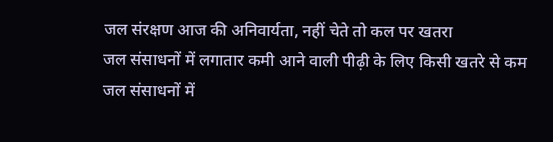जल संरक्षण आज की अनिवार्यता, नहीं चेते तो कल पर खतरा
जल संसाधनों में लगातार कमी आने वाली पीढ़ी के लिए किसी खतरे से कम
जल संसाधनों में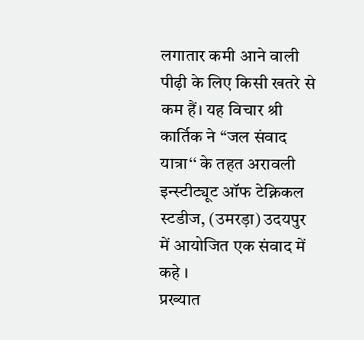लगातार कमी आने वाली पीढ़ी के लिए किसी खतरे से कम हैं। यह विचार श्री कार्तिक ने ‘‘जल संवाद यात्रा‘‘ के तहत अरावली इन्स्टीट्यूट ऑफ टेक्निकल स्टडीज, (उमरड़ा) उदयपुर में आयोजित एक संवाद में कहे ।
प्रख्यात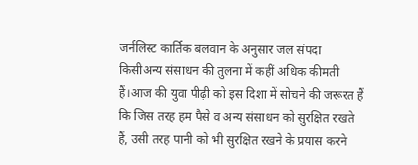जर्नलिस्ट कार्तिक बलवान के अनुसार जल संपदा किसीअन्य संसाधन की तुलना में कहीं अधिक कीमती हैं।आज की युवा पीढ़ी को इस दिशा में सोचने की जरूरत हैं कि जिस तरह हम पैसे व अन्य संसाधन को सुरक्षित रखते हैं, उसी तरह पानी को भी सुरक्षित रखने के प्रयास करने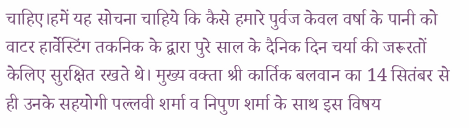चाहिए।हमें यह सोचना चाहिये कि कैसे हमारे पुर्वज केवल वर्षा के पानी को वाटर हार्वेस्टिंग तकनिक के द्वारा पुरे साल के दैनिक दिन चर्या की जरूरतों केलिए सुरक्षित रखते थे। मुख्य वक्ता श्री कार्तिक बलवान का 14 सितंबर से ही उनके सहयोगी पल्लवी शर्मा व निपुण शर्मा के साथ इस विषय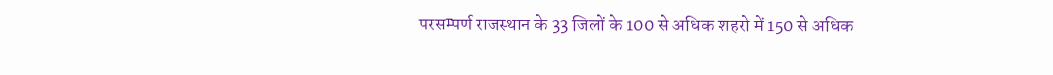परसम्पर्ण राजस्थान के 33 जिलों के 100 से अधिक शहरो में 150 से अधिक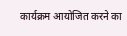कार्यक्रम आयोजित करने का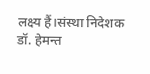लक्ष्य हैं।संस्था निदेशक डॉ. हेमन्त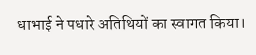धाभाई ने पधारे अतिथियों का स्वागत किया।